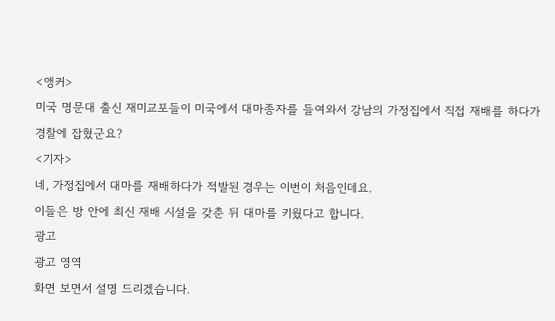<앵커>
미국 명문대 출신 재미교포들이 미국에서 대마종자를 들여와서 강남의 가정집에서 직접 재배를 하다가 경찰에 잡혔군요?
<기자>
네, 가정집에서 대마를 재배하다가 적발된 경우는 이번이 처음인데요.
이들은 방 안에 최신 재배 시설을 갖춘 뒤 대마를 키웠다고 합니다.
광고
광고 영역
화면 보면서 설명 드리겠습니다.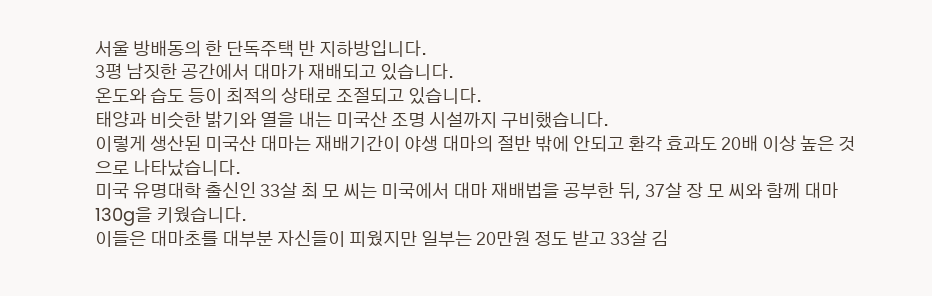서울 방배동의 한 단독주택 반 지하방입니다.
3평 남짓한 공간에서 대마가 재배되고 있습니다.
온도와 습도 등이 최적의 상태로 조절되고 있습니다.
태양과 비슷한 밝기와 열을 내는 미국산 조명 시설까지 구비했습니다.
이렇게 생산된 미국산 대마는 재배기간이 야생 대마의 절반 밖에 안되고 환각 효과도 20배 이상 높은 것으로 나타났습니다.
미국 유명대학 출신인 33살 최 모 씨는 미국에서 대마 재배법을 공부한 뒤, 37살 장 모 씨와 함께 대마 130g을 키웠습니다.
이들은 대마초를 대부분 자신들이 피웠지만 일부는 20만원 정도 받고 33살 김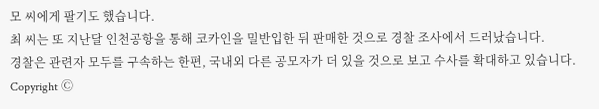모 씨에게 팔기도 했습니다.
최 씨는 또 지난달 인천공항을 통해 코카인을 밀반입한 뒤 판매한 것으로 경찰 조사에서 드러났습니다.
경찰은 관련자 모두를 구속하는 한편, 국내외 다른 공모자가 더 있을 것으로 보고 수사를 확대하고 있습니다.
Copyright Ⓒ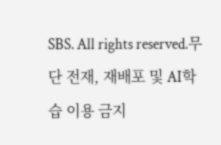SBS. All rights reserved.무단 전재, 재배포 및 AI학습 이용 금지